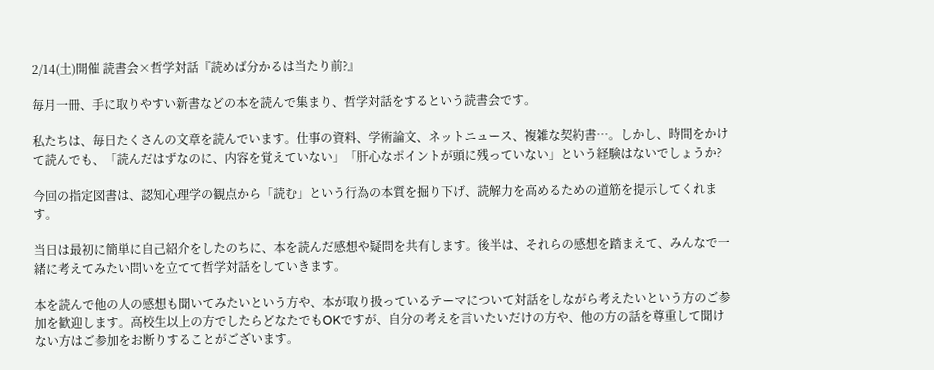2/14(土)開催 読書会×哲学対話『読めば分かるは当たり前?』

毎月一冊、手に取りやすい新書などの本を読んで集まり、哲学対話をするという読書会です。

私たちは、毎日たくさんの文章を読んでいます。仕事の資料、学術論文、ネットニュース、複雑な契約書…。しかし、時間をかけて読んでも、「読んだはずなのに、内容を覚えていない」「肝心なポイントが頭に残っていない」という経験はないでしょうか?

今回の指定図書は、認知心理学の観点から「読む」という行為の本質を掘り下げ、読解力を高めるための道筋を提示してくれます。

当日は最初に簡単に自己紹介をしたのちに、本を読んだ感想や疑問を共有します。後半は、それらの感想を踏まえて、みんなで一緒に考えてみたい問いを立てて哲学対話をしていきます。

本を読んで他の人の感想も聞いてみたいという方や、本が取り扱っているテーマについて対話をしながら考えたいという方のご参加を歓迎します。高校生以上の方でしたらどなたでもOKですが、自分の考えを言いたいだけの方や、他の方の話を尊重して聞けない方はご参加をお断りすることがございます。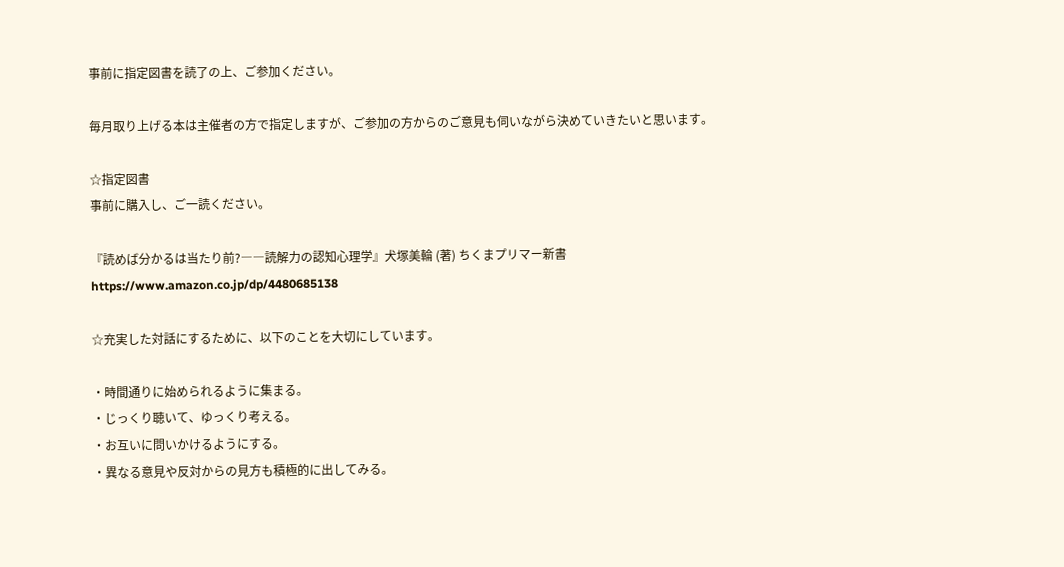事前に指定図書を読了の上、ご参加ください。

毎月取り上げる本は主催者の方で指定しますが、ご参加の方からのご意見も伺いながら決めていきたいと思います。

☆指定図書
事前に購入し、ご一読ください。

『読めば分かるは当たり前?――読解力の認知心理学』犬塚美輪 (著) ちくまプリマー新書
https://www.amazon.co.jp/dp/4480685138

☆充実した対話にするために、以下のことを大切にしています。

・時間通りに始められるように集まる。
・じっくり聴いて、ゆっくり考える。
・お互いに問いかけるようにする。
・異なる意見や反対からの見方も積極的に出してみる。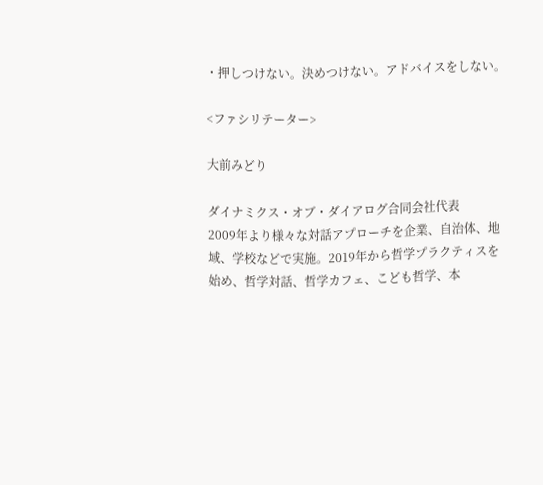・押しつけない。決めつけない。アドバイスをしない。

<ファシリテーター>

大前みどり

ダイナミクス・オブ・ダイアログ合同会社代表
2009年より様々な対話アプローチを企業、自治体、地域、学校などで実施。2019年から哲学プラクティスを始め、哲学対話、哲学カフェ、こども哲学、本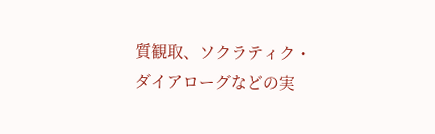質観取、ソクラティク・ダイアローグなどの実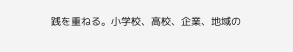践を重ねる。小学校、高校、企業、地域の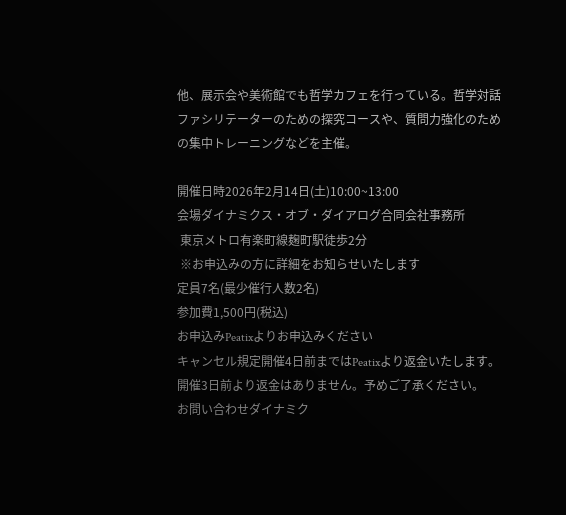他、展示会や美術館でも哲学カフェを行っている。哲学対話ファシリテーターのための探究コースや、質問力強化のための集中トレーニングなどを主催。

開催日時2026年2月14日(土)10:00~13:00
会場ダイナミクス・オブ・ダイアログ合同会社事務所
 東京メトロ有楽町線麹町駅徒歩2分
 ※お申込みの方に詳細をお知らせいたします
定員7名(最少催行人数2名)
参加費1,500円(税込)
お申込みPeatixよりお申込みください
キャンセル規定開催4日前まではPeatixより返金いたします。
開催3日前より返金はありません。予めご了承ください。
お問い合わせダイナミク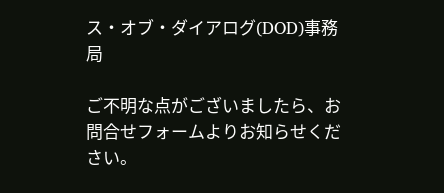ス・オブ・ダイアログ(DOD)事務局

ご不明な点がございましたら、お問合せフォームよりお知らせください。